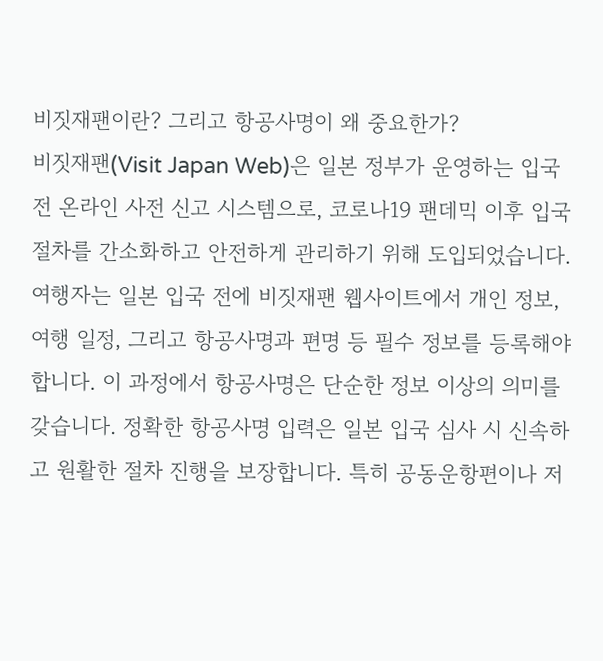비짓재팬이란? 그리고 항공사명이 왜 중요한가?
비짓재팬(Visit Japan Web)은 일본 정부가 운영하는 입국 전 온라인 사전 신고 시스템으로, 코로나19 팬데믹 이후 입국 절차를 간소화하고 안전하게 관리하기 위해 도입되었습니다. 여행자는 일본 입국 전에 비짓재팬 웹사이트에서 개인 정보, 여행 일정, 그리고 항공사명과 편명 등 필수 정보를 등록해야 합니다. 이 과정에서 항공사명은 단순한 정보 이상의 의미를 갖습니다. 정확한 항공사명 입력은 일본 입국 심사 시 신속하고 원활한 절차 진행을 보장합니다. 특히 공동운항편이나 저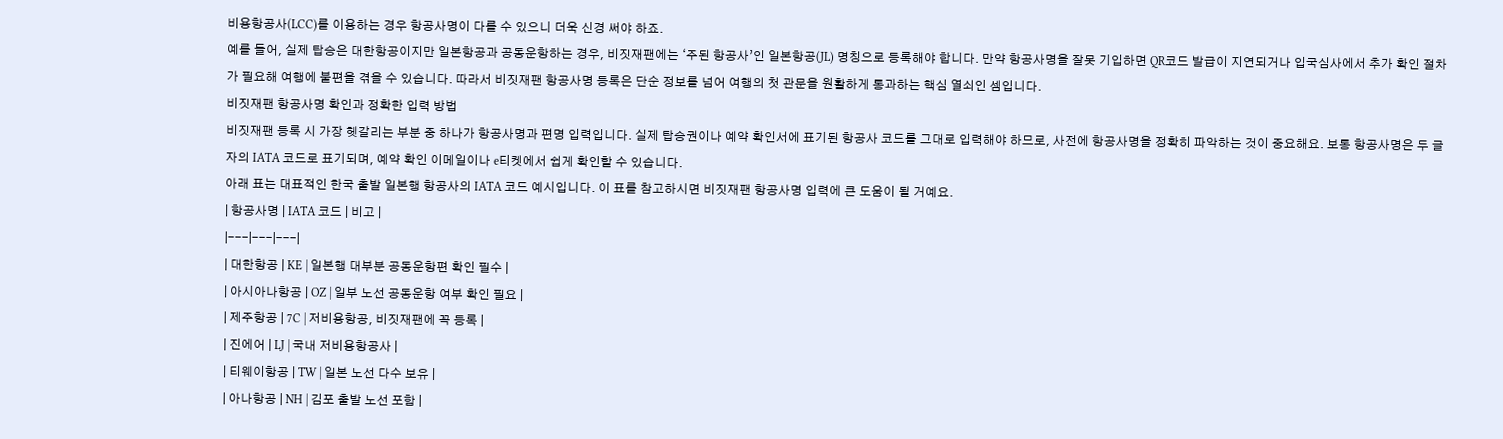비용항공사(LCC)를 이용하는 경우 항공사명이 다를 수 있으니 더욱 신경 써야 하죠.
예를 들어, 실제 탑승은 대한항공이지만 일본항공과 공동운항하는 경우, 비짓재팬에는 ‘주된 항공사’인 일본항공(JL) 명칭으로 등록해야 합니다. 만약 항공사명을 잘못 기입하면 QR코드 발급이 지연되거나 입국심사에서 추가 확인 절차가 필요해 여행에 불편을 겪을 수 있습니다. 따라서 비짓재팬 항공사명 등록은 단순 정보를 넘어 여행의 첫 관문을 원활하게 통과하는 핵심 열쇠인 셈입니다.
비짓재팬 항공사명 확인과 정확한 입력 방법
비짓재팬 등록 시 가장 헷갈리는 부분 중 하나가 항공사명과 편명 입력입니다. 실제 탑승권이나 예약 확인서에 표기된 항공사 코드를 그대로 입력해야 하므로, 사전에 항공사명을 정확히 파악하는 것이 중요해요. 보통 항공사명은 두 글자의 IATA 코드로 표기되며, 예약 확인 이메일이나 e티켓에서 쉽게 확인할 수 있습니다.
아래 표는 대표적인 한국 출발 일본행 항공사의 IATA 코드 예시입니다. 이 표를 참고하시면 비짓재팬 항공사명 입력에 큰 도움이 될 거예요.
| 항공사명 | IATA 코드 | 비고 |
|---|---|---|
| 대한항공 | KE | 일본행 대부분 공동운항편 확인 필수 |
| 아시아나항공 | OZ | 일부 노선 공동운항 여부 확인 필요 |
| 제주항공 | 7C | 저비용항공, 비짓재팬에 꼭 등록 |
| 진에어 | LJ | 국내 저비용항공사 |
| 티웨이항공 | TW | 일본 노선 다수 보유 |
| 아나항공 | NH | 김포 출발 노선 포함 |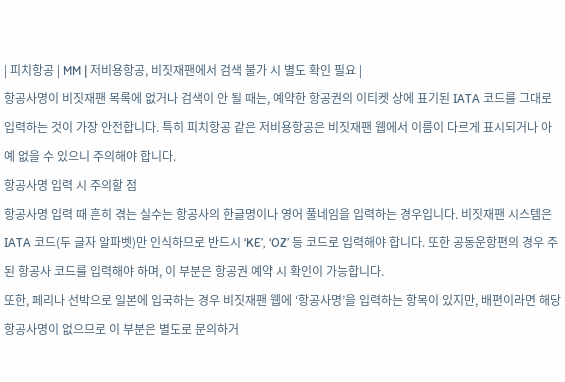| 피치항공 | MM | 저비용항공, 비짓재팬에서 검색 불가 시 별도 확인 필요 |
항공사명이 비짓재팬 목록에 없거나 검색이 안 될 때는, 예약한 항공권의 이티켓 상에 표기된 IATA 코드를 그대로 입력하는 것이 가장 안전합니다. 특히 피치항공 같은 저비용항공은 비짓재팬 웹에서 이름이 다르게 표시되거나 아예 없을 수 있으니 주의해야 합니다.
항공사명 입력 시 주의할 점
항공사명 입력 때 흔히 겪는 실수는 항공사의 한글명이나 영어 풀네임을 입력하는 경우입니다. 비짓재팬 시스템은 IATA 코드(두 글자 알파벳)만 인식하므로 반드시 ‘KE’, ‘OZ’ 등 코드로 입력해야 합니다. 또한 공동운항편의 경우 주된 항공사 코드를 입력해야 하며, 이 부분은 항공권 예약 시 확인이 가능합니다.
또한, 페리나 선박으로 일본에 입국하는 경우 비짓재팬 웹에 ‘항공사명’을 입력하는 항목이 있지만, 배편이라면 해당 항공사명이 없으므로 이 부분은 별도로 문의하거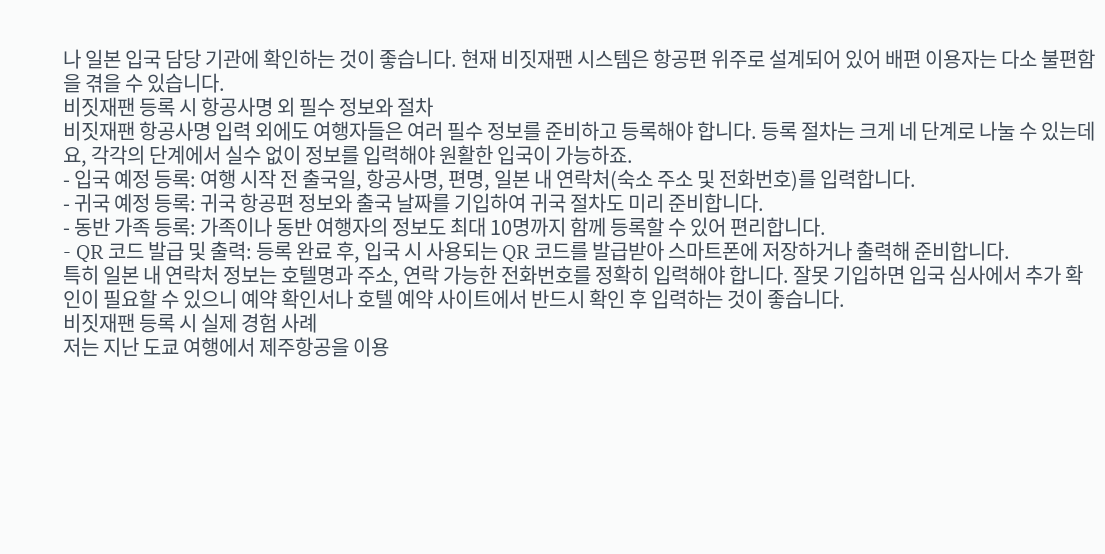나 일본 입국 담당 기관에 확인하는 것이 좋습니다. 현재 비짓재팬 시스템은 항공편 위주로 설계되어 있어 배편 이용자는 다소 불편함을 겪을 수 있습니다.
비짓재팬 등록 시 항공사명 외 필수 정보와 절차
비짓재팬 항공사명 입력 외에도 여행자들은 여러 필수 정보를 준비하고 등록해야 합니다. 등록 절차는 크게 네 단계로 나눌 수 있는데요, 각각의 단계에서 실수 없이 정보를 입력해야 원활한 입국이 가능하죠.
- 입국 예정 등록: 여행 시작 전 출국일, 항공사명, 편명, 일본 내 연락처(숙소 주소 및 전화번호)를 입력합니다.
- 귀국 예정 등록: 귀국 항공편 정보와 출국 날짜를 기입하여 귀국 절차도 미리 준비합니다.
- 동반 가족 등록: 가족이나 동반 여행자의 정보도 최대 10명까지 함께 등록할 수 있어 편리합니다.
- QR 코드 발급 및 출력: 등록 완료 후, 입국 시 사용되는 QR 코드를 발급받아 스마트폰에 저장하거나 출력해 준비합니다.
특히 일본 내 연락처 정보는 호텔명과 주소, 연락 가능한 전화번호를 정확히 입력해야 합니다. 잘못 기입하면 입국 심사에서 추가 확인이 필요할 수 있으니 예약 확인서나 호텔 예약 사이트에서 반드시 확인 후 입력하는 것이 좋습니다.
비짓재팬 등록 시 실제 경험 사례
저는 지난 도쿄 여행에서 제주항공을 이용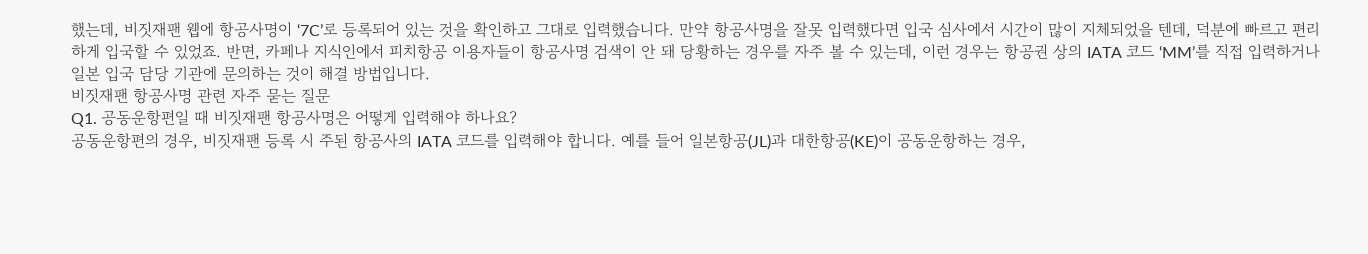했는데, 비짓재팬 웹에 항공사명이 ‘7C’로 등록되어 있는 것을 확인하고 그대로 입력했습니다. 만약 항공사명을 잘못 입력했다면 입국 심사에서 시간이 많이 지체되었을 텐데, 덕분에 빠르고 편리하게 입국할 수 있었죠. 반면, 카페나 지식인에서 피치항공 이용자들이 항공사명 검색이 안 돼 당황하는 경우를 자주 볼 수 있는데, 이런 경우는 항공권 상의 IATA 코드 ‘MM’를 직접 입력하거나 일본 입국 담당 기관에 문의하는 것이 해결 방법입니다.
비짓재팬 항공사명 관련 자주 묻는 질문
Q1. 공동운항편일 때 비짓재팬 항공사명은 어떻게 입력해야 하나요?
공동운항편의 경우, 비짓재팬 등록 시 주된 항공사의 IATA 코드를 입력해야 합니다. 예를 들어 일본항공(JL)과 대한항공(KE)이 공동운항하는 경우,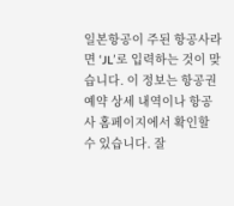일본항공이 주된 항공사라면 ‘JL’로 입력하는 것이 맞습니다. 이 정보는 항공권 예약 상세 내역이나 항공사 홈페이지에서 확인할 수 있습니다. 잘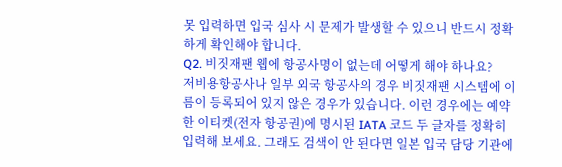못 입력하면 입국 심사 시 문제가 발생할 수 있으니 반드시 정확하게 확인해야 합니다.
Q2. 비짓재팬 웹에 항공사명이 없는데 어떻게 해야 하나요?
저비용항공사나 일부 외국 항공사의 경우 비짓재팬 시스템에 이름이 등록되어 있지 않은 경우가 있습니다. 이런 경우에는 예약한 이티켓(전자 항공권)에 명시된 IATA 코드 두 글자를 정확히 입력해 보세요. 그래도 검색이 안 된다면 일본 입국 담당 기관에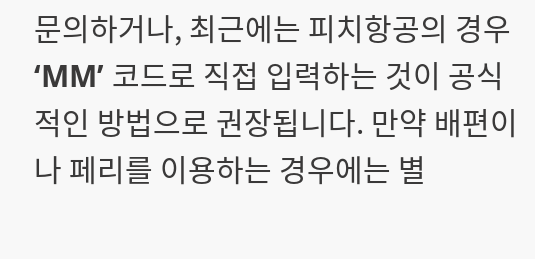문의하거나, 최근에는 피치항공의 경우 ‘MM’ 코드로 직접 입력하는 것이 공식적인 방법으로 권장됩니다. 만약 배편이나 페리를 이용하는 경우에는 별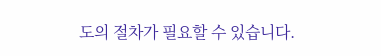도의 절차가 필요할 수 있습니다.